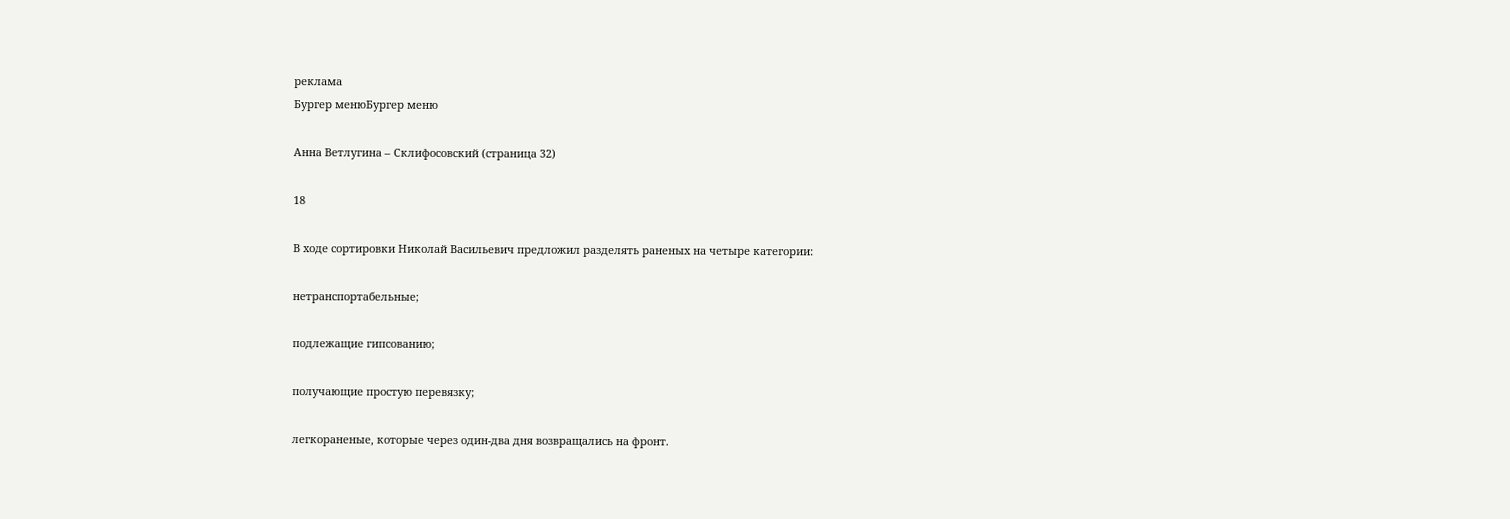реклама
Бургер менюБургер меню

Анна Ветлугина – Склифосовский (страница 32)

18

В ходе сортировки Николай Васильевич предложил разделять раненых на четыре категории:

нетранспортабельные;

подлежащие гипсованию;

получающие простую перевязку;

легкораненые, которые через один-два дня возвращались на фронт.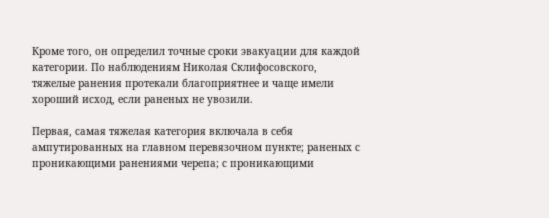Кроме того, он определил точные сроки эвакуации для каждой категории. По наблюдениям Николая Склифосовского, тяжелые ранения протекали благоприятнее и чаще имели хороший исход, если раненых не увозили.

Первая, самая тяжелая категория включала в себя ампутированных на главном перевязочном пункте; раненых с проникающими ранениями черепа; с проникающими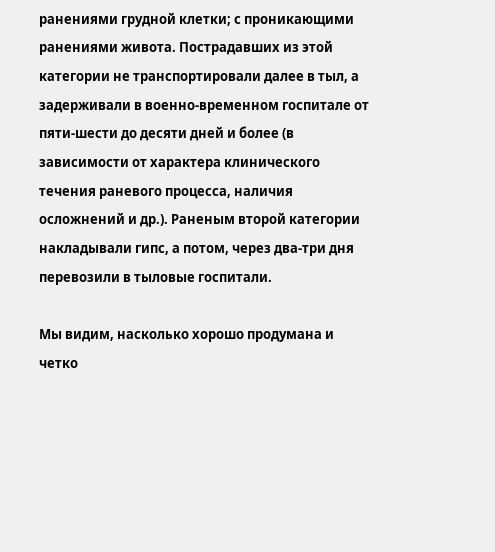ранениями грудной клетки; с проникающими ранениями живота. Пострадавших из этой категории не транспортировали далее в тыл, а задерживали в военно-временном госпитале от пяти-шести до десяти дней и более (в зависимости от характера клинического течения раневого процесса, наличия осложнений и др.). Раненым второй категории накладывали гипс, а потом, через два-три дня перевозили в тыловые госпитали.

Мы видим, насколько хорошо продумана и четко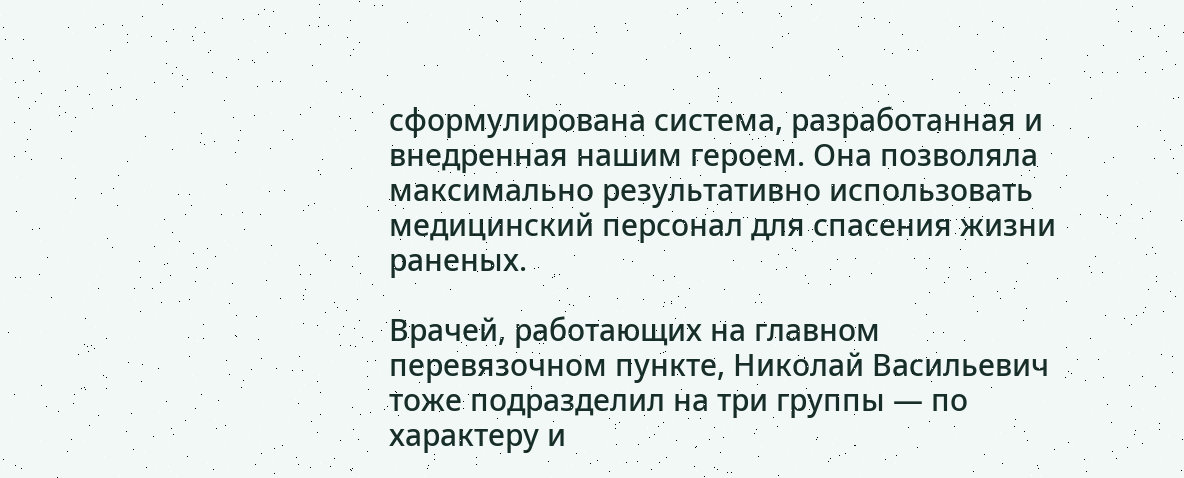сформулирована система, разработанная и внедренная нашим героем. Она позволяла максимально результативно использовать медицинский персонал для спасения жизни раненых.

Врачей, работающих на главном перевязочном пункте, Николай Васильевич тоже подразделил на три группы — по характеру и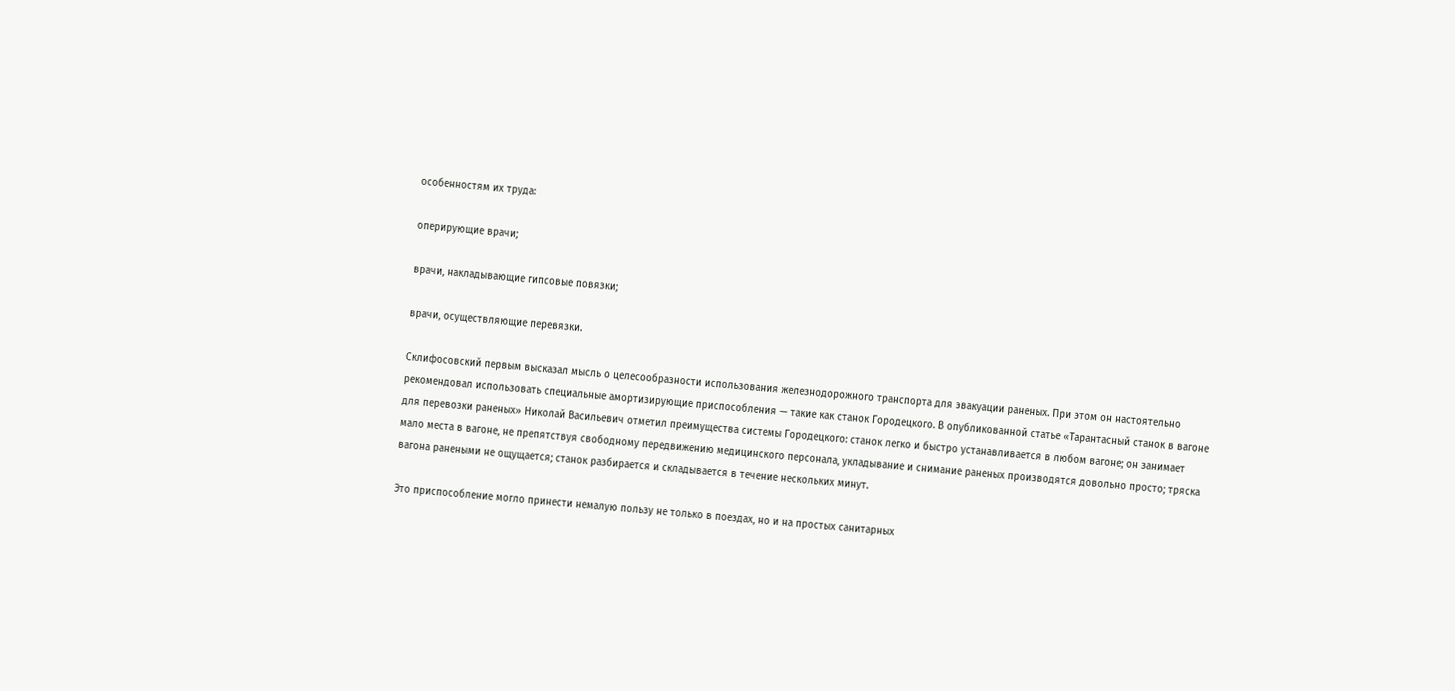особенностям их труда:

оперирующие врачи;

врачи, накладывающие гипсовые повязки;

врачи, осуществляющие перевязки.

Склифосовский первым высказал мысль о целесообразности использования железнодорожного транспорта для эвакуации раненых. При этом он настоятельно рекомендовал использовать специальные амортизирующие приспособления — такие как станок Городецкого. В опубликованной статье «Тарантасный станок в вагоне для перевозки раненых» Николай Васильевич отметил преимущества системы Городецкого: станок легко и быстро устанавливается в любом вагоне; он занимает мало места в вагоне, не препятствуя свободному передвижению медицинского персонала, укладывание и снимание раненых производятся довольно просто; тряска вагона ранеными не ощущается; станок разбирается и складывается в течение нескольких минут.

Это приспособление могло принести немалую пользу не только в поездах, но и на простых санитарных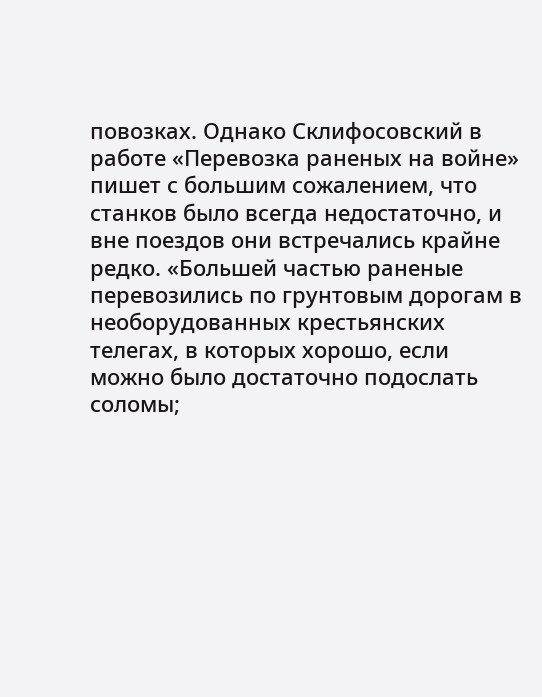повозках. Однако Склифосовский в работе «Перевозка раненых на войне» пишет с большим сожалением, что станков было всегда недостаточно, и вне поездов они встречались крайне редко. «Большей частью раненые перевозились по грунтовым дорогам в необорудованных крестьянских телегах, в которых хорошо, если можно было достаточно подослать соломы;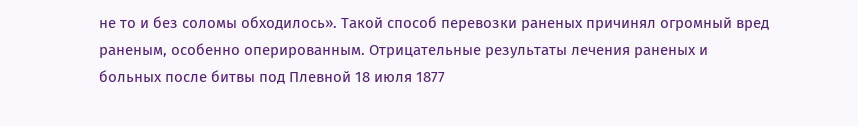не то и без соломы обходилось». Такой способ перевозки раненых причинял огромный вред раненым, особенно оперированным. Отрицательные результаты лечения раненых и больных после битвы под Плевной 18 июля 1877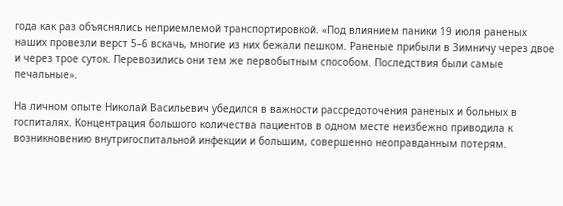года как раз объяснялись неприемлемой транспортировкой. «Под влиянием паники 19 июля раненых наших провезли верст 5–6 вскачь, многие из них бежали пешком. Раненые прибыли в Зимничу через двое и через трое суток. Перевозились они тем же первобытным способом. Последствия были самые печальные».

На личном опыте Николай Васильевич убедился в важности рассредоточения раненых и больных в госпиталях. Концентрация большого количества пациентов в одном месте неизбежно приводила к возникновению внутригоспитальной инфекции и большим, совершенно неоправданным потерям.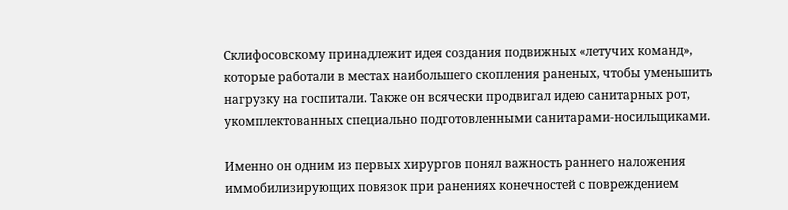Склифосовскому принадлежит идея создания подвижных «летучих команд», которые работали в местах наибольшего скопления раненых, чтобы уменьшить нагрузку на госпитали. Также он всячески продвигал идею санитарных рот, укомплектованных специально подготовленными санитарами-носильщиками.

Именно он одним из первых хирургов понял важность раннего наложения иммобилизирующих повязок при ранениях конечностей с повреждением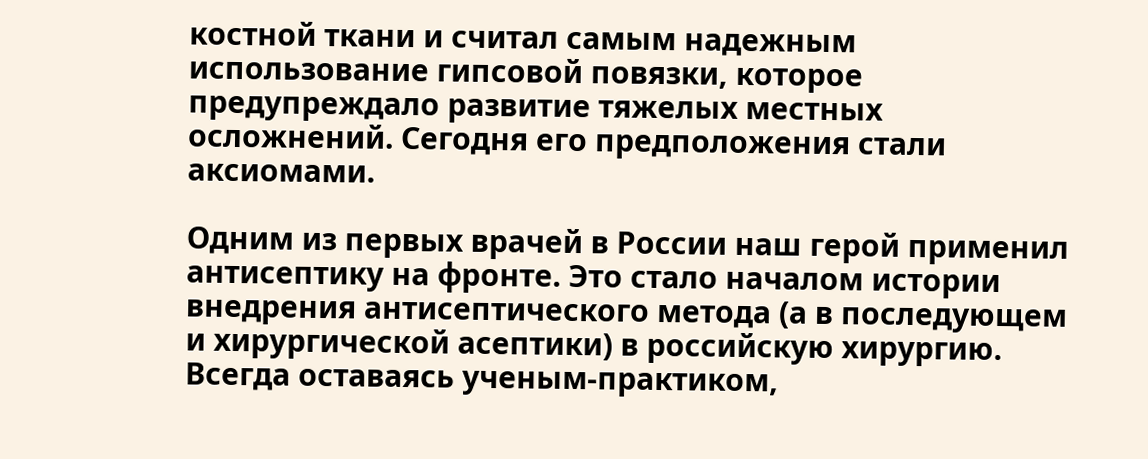костной ткани и считал самым надежным использование гипсовой повязки, которое предупреждало развитие тяжелых местных осложнений. Сегодня его предположения стали аксиомами.

Одним из первых врачей в России наш герой применил антисептику на фронте. Это стало началом истории внедрения антисептического метода (а в последующем и хирургической асептики) в российскую хирургию. Всегда оставаясь ученым-практиком,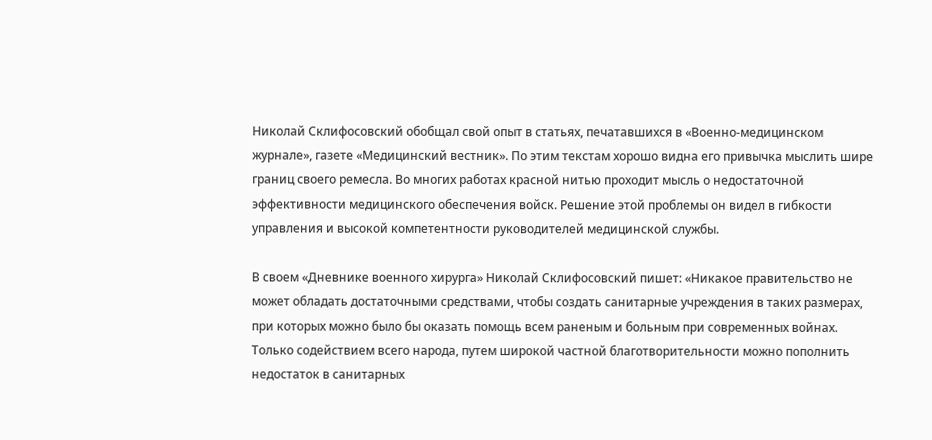Николай Склифосовский обобщал свой опыт в статьях, печатавшихся в «Военно-медицинском журнале», газете «Медицинский вестник». По этим текстам хорошо видна его привычка мыслить шире границ своего ремесла. Во многих работах красной нитью проходит мысль о недостаточной эффективности медицинского обеспечения войск. Решение этой проблемы он видел в гибкости управления и высокой компетентности руководителей медицинской службы.

В своем «Дневнике военного хирурга» Николай Склифосовский пишет: «Никакое правительство не может обладать достаточными средствами, чтобы создать санитарные учреждения в таких размерах, при которых можно было бы оказать помощь всем раненым и больным при современных войнах. Только содействием всего народа, путем широкой частной благотворительности можно пополнить недостаток в санитарных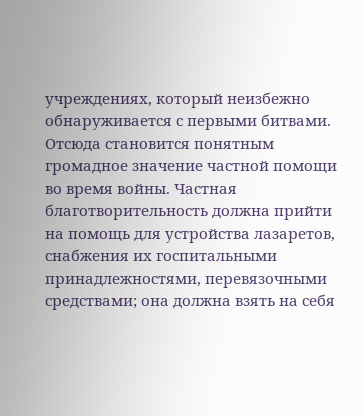учреждениях, который неизбежно обнаруживается с первыми битвами. Отсюда становится понятным громадное значение частной помощи во время войны. Частная благотворительность должна прийти на помощь для устройства лазаретов, снабжения их госпитальными принадлежностями, перевязочными средствами; она должна взять на себя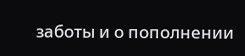заботы и о пополнении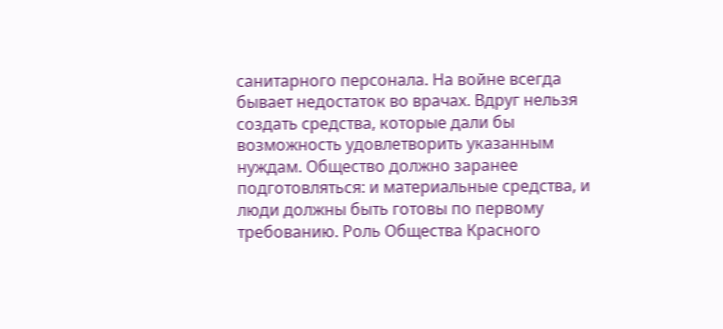санитарного персонала. На войне всегда бывает недостаток во врачах. Вдруг нельзя создать средства, которые дали бы возможность удовлетворить указанным нуждам. Общество должно заранее подготовляться: и материальные средства, и люди должны быть готовы по первому требованию. Роль Общества Красного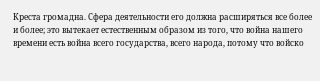Креста громадна. Сфера деятельности его должна расширяться все более и более; это вытекает естественным образом из того, что война нашего времени есть война всего государства, всего народа, потому что войско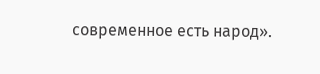современное есть народ».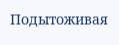Подытоживая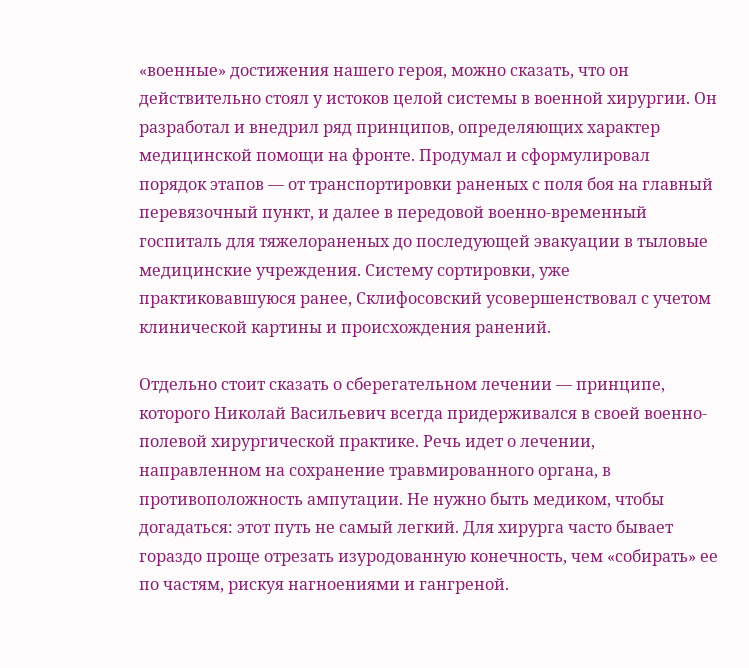«военные» достижения нашего героя, можно сказать, что он действительно стоял у истоков целой системы в военной хирургии. Он разработал и внедрил ряд принципов, определяющих характер медицинской помощи на фронте. Продумал и сформулировал порядок этапов — от транспортировки раненых с поля боя на главный перевязочный пункт, и далее в передовой военно-временный госпиталь для тяжелораненых до последующей эвакуации в тыловые медицинские учреждения. Систему сортировки, уже практиковавшуюся ранее, Склифосовский усовершенствовал с учетом клинической картины и происхождения ранений.

Отдельно стоит сказать о сберегательном лечении — принципе, которого Николай Васильевич всегда придерживался в своей военно-полевой хирургической практике. Речь идет о лечении, направленном на сохранение травмированного органа, в противоположность ампутации. Не нужно быть медиком, чтобы догадаться: этот путь не самый легкий. Для хирурга часто бывает гораздо проще отрезать изуродованную конечность, чем «собирать» ее по частям, рискуя нагноениями и гангреной.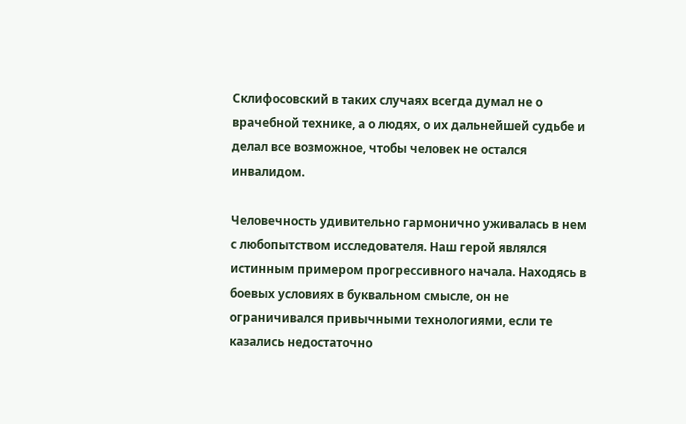Склифосовский в таких случаях всегда думал не о врачебной технике, а о людях, о их дальнейшей судьбе и делал все возможное, чтобы человек не остался инвалидом.

Человечность удивительно гармонично уживалась в нем с любопытством исследователя. Наш герой являлся истинным примером прогрессивного начала. Находясь в боевых условиях в буквальном смысле, он не ограничивался привычными технологиями, если те казались недостаточно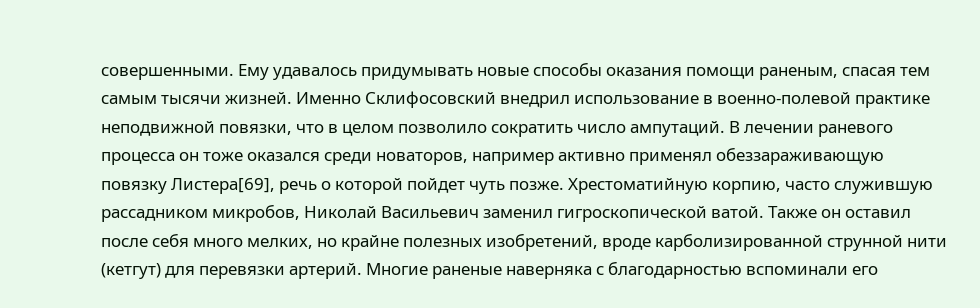совершенными. Ему удавалось придумывать новые способы оказания помощи раненым, спасая тем самым тысячи жизней. Именно Склифосовский внедрил использование в военно-полевой практике неподвижной повязки, что в целом позволило сократить число ампутаций. В лечении раневого процесса он тоже оказался среди новаторов, например активно применял обеззараживающую повязку Листера[69], речь о которой пойдет чуть позже. Хрестоматийную корпию, часто служившую рассадником микробов, Николай Васильевич заменил гигроскопической ватой. Также он оставил после себя много мелких, но крайне полезных изобретений, вроде карболизированной струнной нити (кетгут) для перевязки артерий. Многие раненые наверняка с благодарностью вспоминали его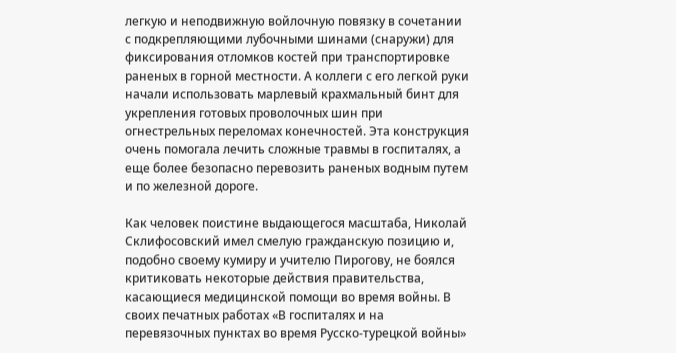легкую и неподвижную войлочную повязку в сочетании с подкрепляющими лубочными шинами (снаружи) для фиксирования отломков костей при транспортировке раненых в горной местности. А коллеги с его легкой руки начали использовать марлевый крахмальный бинт для укрепления готовых проволочных шин при огнестрельных переломах конечностей. Эта конструкция очень помогала лечить сложные травмы в госпиталях, а еще более безопасно перевозить раненых водным путем и по железной дороге.

Как человек поистине выдающегося масштаба, Николай Склифосовский имел смелую гражданскую позицию и, подобно своему кумиру и учителю Пирогову, не боялся критиковать некоторые действия правительства, касающиеся медицинской помощи во время войны. В своих печатных работах «В госпиталях и на перевязочных пунктах во время Русско-турецкой войны»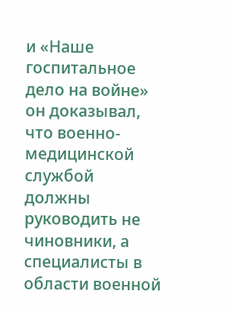и «Наше госпитальное дело на войне» он доказывал, что военно-медицинской службой должны руководить не чиновники, а специалисты в области военной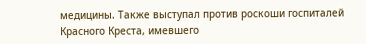медицины. Также выступал против роскоши госпиталей Красного Креста, имевшего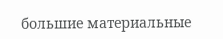большие материальные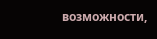возможности,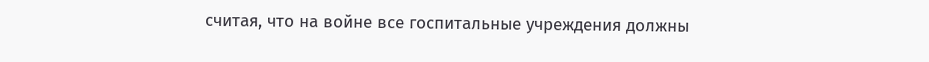считая, что на войне все госпитальные учреждения должны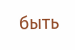быть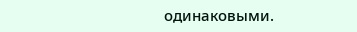одинаковыми.